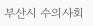부산시 수의사회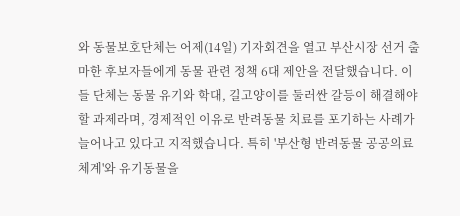와 동물보호단체는 어제(14일) 기자회견을 열고 부산시장 선거 출마한 후보자들에게 동물 관련 정책 6대 제안을 전달했습니다. 이들 단체는 동물 유기와 학대, 길고양이를 둘러싼 갈등이 해결해야 할 과제라며, 경제적인 이유로 반려동물 치료를 포기하는 사례가 늘어나고 있다고 지적했습니다. 특히 '부산형 반려동물 공공의료체계'와 유기동물을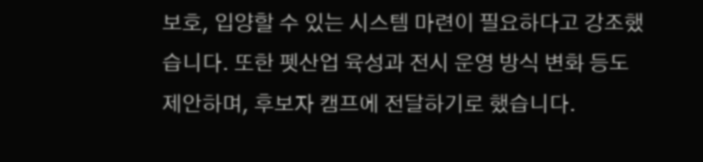보호, 입양할 수 있는 시스템 마련이 필요하다고 강조했습니다. 또한 펫산업 육성과 전시 운영 방식 변화 등도 제안하며, 후보자 캠프에 전달하기로 했습니다.